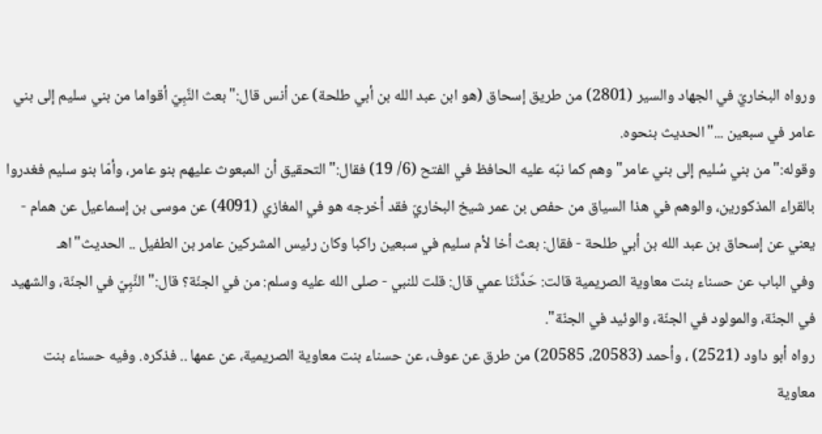ورواه البخاريّ في الجهاد والسير (2801) من طريق إسحاق (هو ابن عبد الله بن أبي طلحة) عن أنس قال:"بعث النَّبِيّ أقواما من بني سليم إلى بني عامر في سبعين ..."الحديث بنحوه.
وقوله:"من بني سُليم إلى بني عامر"وهم كما نبّه عليه الحافظ في الفتح (6/ 19) فقال:"التحقيق أن المبعوث عليهم بنو عامر، وأمّا بنو سليم فغدروا بالقراء المذكورين، والوهم في هذا السياق من حفص بن عمر شيخ البخاريّ فقد أخرجه هو في المغازي (4091) عن موسى بن إسماعيل عن همام - يعني عن إسحاق بن عبد الله بن أبي طلحة - فقال: بعث أخا لأم سليم في سبعين راكبا وكان رئيس المشركين عامر بن الطفيل .. الحديث"اهـ
وفي الباب عن حسناء بنت معاوية الصريمية قالت: حَدَّثَنَا عمي قال: قلت للنبي - صلى الله عليه وسلم: من في الجنّة؟ قال:"النَّبِيّ في الجنّة، والشهيد في الجنّة، والمولود في الجنّة، والوئيد في الجنّة".
رواه أبو داود (2521) ، وأحمد (20583، 20585) من طرق عن عوف، عن حسناء بنت معاوية الصريمية، عن عمها .. فذكره. وفيه حسناء بنت معاوية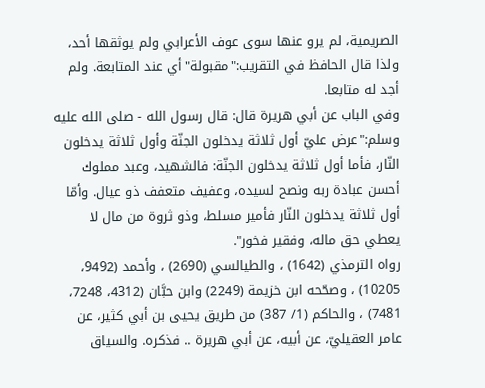الصريمية، لم يرو عنها سوى عوف الأعرابي ولم يوثقها أحد، ولذا قال الحافظ في التقريب:"مقبولة"أي عند المتابعة. ولم أجد له متابعا.
وفي الباب عن أبي هريرة قال: قال رسول الله - صلى الله عليه وسلم:"عرض عليّ أول ثلاثة يدخلون الجنّة وأول ثلاثة يدخلون النّار، فأما أول ثلاثة يدخلون الجنّة: فالشهيد، وعبد مملوك أحسن عبادة ربه ونصح لسيده، وعفيف متعفف ذو عيال. وأمّا أول ثلاثة يدخلون النّار فأمير مسلط، وذو ثروة من مال لا يعطي حق ماله، وفقير فخور".
رواه الترمذي (1642) ، والطيالسي (2690) ، وأحمد (9492، 10205) ، وصحّحه ابن خزيمة (2249) وابن حبَّان (4312، 7248، 7481) ، والحاكم (1/ 387) من طريق يحيى بن أبي كثير، عن عامر العقيليّ، عن أبيه، عن أبي هريرة .. فذكره. والسياق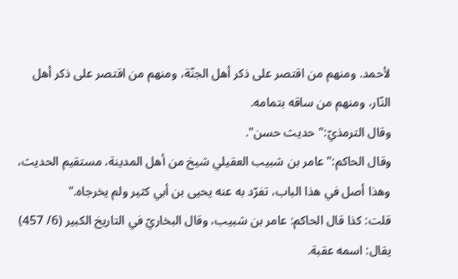لأحمد. ومنهم من اقتصر على ذكر أهل الجنّة، ومنهم من اقتصر على ذكر أهل النّار، ومنهم من ساقه بتمامه.
وقال الترمذيّ:"حديث حسن".
وقال الحاكم:"عامر بن شبيب العقيلي شيخ من أهل المدينة، مستقيم الحديث، وهذا أصل في هذا الباب، تفرّد به عنه يحيى بن أبي كثير ولم يخرجاه."
قلت: كذا قال الحاكم: عامر بن شبيب، وقال البخاريّ في التاريخ الكبير (6/ 457) يقال: اسمه عقبة.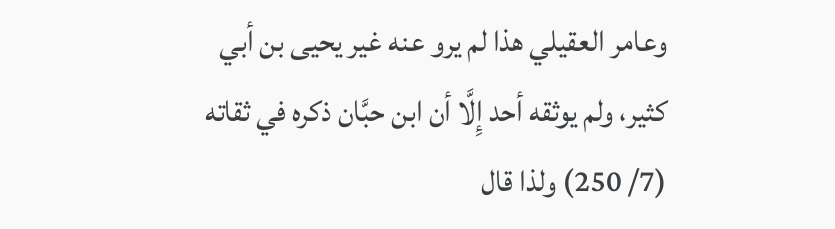وعامر العقيلي هذا لم يرو عنه غير يحيى بن أبي كثير، ولم يوثقه أحد إِلَّا أن ابن حبَّان ذكره في ثقاته (7/ 250) ولذا قال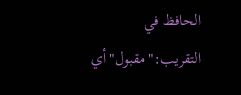الحافظ في التقريب:"مقبول"أي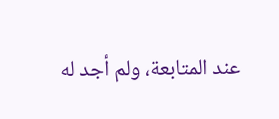عند المتابعة، ولم أجد له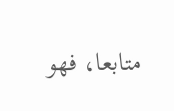متابعا، فهو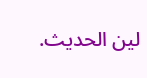لين الحديث.